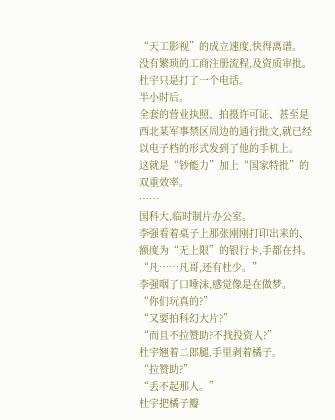“天工影视”的成立速度,快得离谱。
没有繁琐的工商注册流程,及资质审批。
杜宇只是打了一个电话。
半小时后。
全套的营业执照、拍摄许可证、甚至是西北某军事禁区周边的通行批文,就已经以电子档的形式发到了他的手机上。
这就是“钞能力”加上“国家特批”的双重效率。
……
国科大,临时制片办公室。
李强看着桌子上那张刚刚打印出来的、额度为“无上限”的银行卡,手都在抖。
“凡……凡哥,还有杜少。”
李强咽了口唾沫,感觉像是在做梦。
“你们玩真的?”
“又要拍科幻大片?”
“而且不拉赞助?不找投资人?”
杜宇翘着二郎腿,手里剥着橘子。
“拉赞助?”
“丢不起那人。”
杜宇把橘子瓣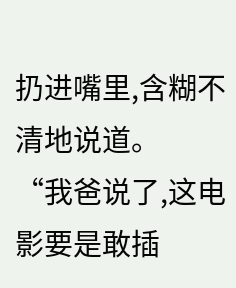扔进嘴里,含糊不清地说道。
“我爸说了,这电影要是敢插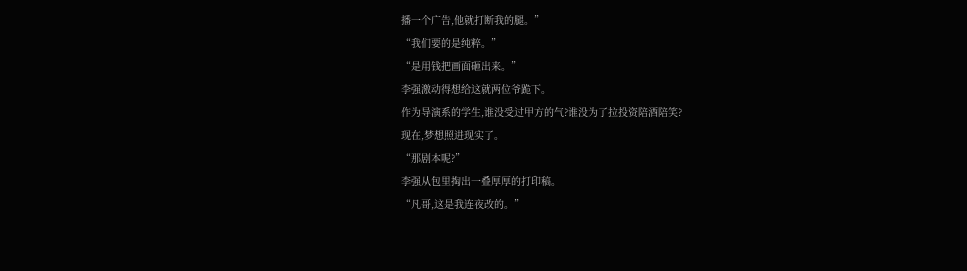播一个广告,他就打断我的腿。”
“我们要的是纯粹。”
“是用钱把画面砸出来。”
李强激动得想给这就两位爷跪下。
作为导演系的学生,谁没受过甲方的气?谁没为了拉投资陪酒陪笑?
现在,梦想照进现实了。
“那剧本呢?”
李强从包里掏出一叠厚厚的打印稿。
“凡哥,这是我连夜改的。”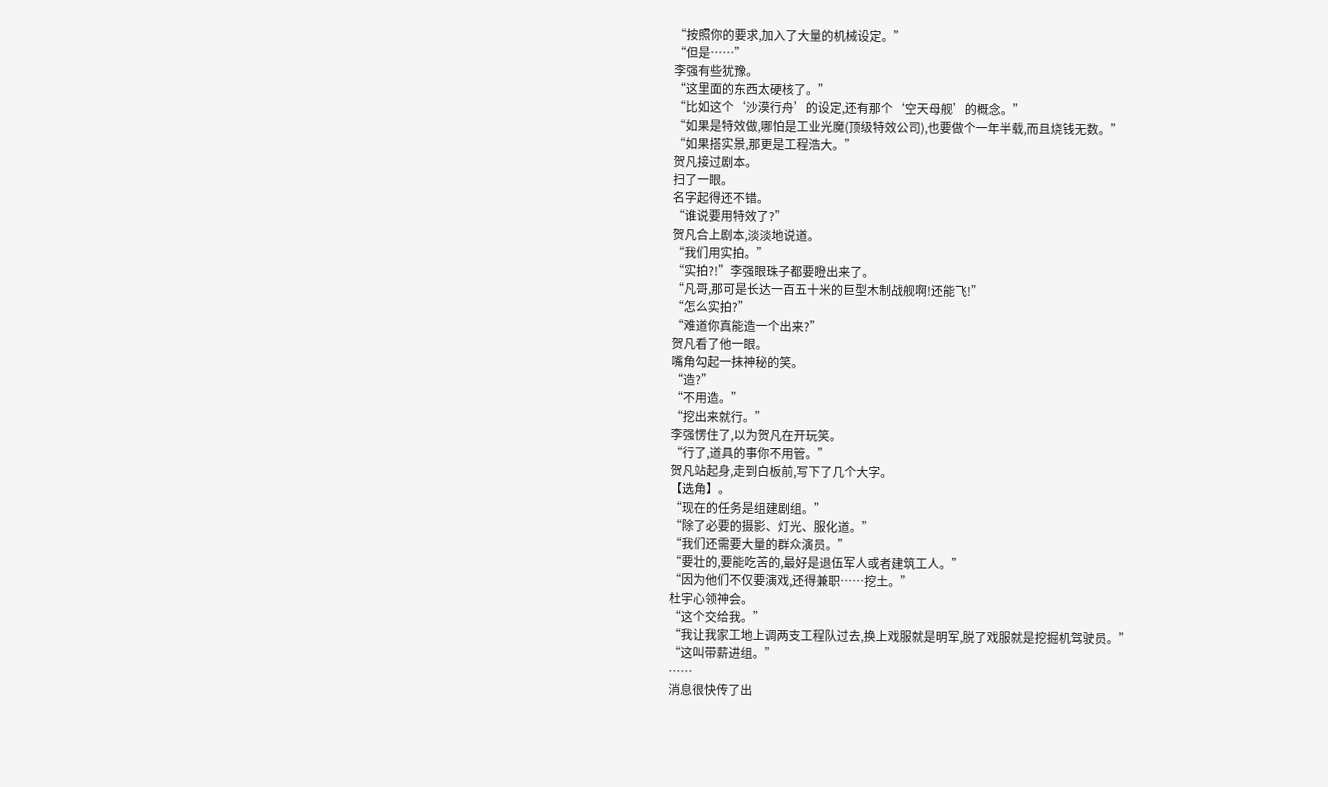“按照你的要求,加入了大量的机械设定。”
“但是……”
李强有些犹豫。
“这里面的东西太硬核了。”
“比如这个‘沙漠行舟’的设定,还有那个‘空天母舰’的概念。”
“如果是特效做,哪怕是工业光魔(顶级特效公司),也要做个一年半载,而且烧钱无数。”
“如果搭实景,那更是工程浩大。”
贺凡接过剧本。
扫了一眼。
名字起得还不错。
“谁说要用特效了?”
贺凡合上剧本,淡淡地说道。
“我们用实拍。”
“实拍?!”李强眼珠子都要瞪出来了。
“凡哥,那可是长达一百五十米的巨型木制战舰啊!还能飞!”
“怎么实拍?”
“难道你真能造一个出来?”
贺凡看了他一眼。
嘴角勾起一抹神秘的笑。
“造?”
“不用造。”
“挖出来就行。”
李强愣住了,以为贺凡在开玩笑。
“行了,道具的事你不用管。”
贺凡站起身,走到白板前,写下了几个大字。
【选角】。
“现在的任务是组建剧组。”
“除了必要的摄影、灯光、服化道。”
“我们还需要大量的群众演员。”
“要壮的,要能吃苦的,最好是退伍军人或者建筑工人。”
“因为他们不仅要演戏,还得兼职……挖土。”
杜宇心领神会。
“这个交给我。”
“我让我家工地上调两支工程队过去,换上戏服就是明军,脱了戏服就是挖掘机驾驶员。”
“这叫带薪进组。”
……
消息很快传了出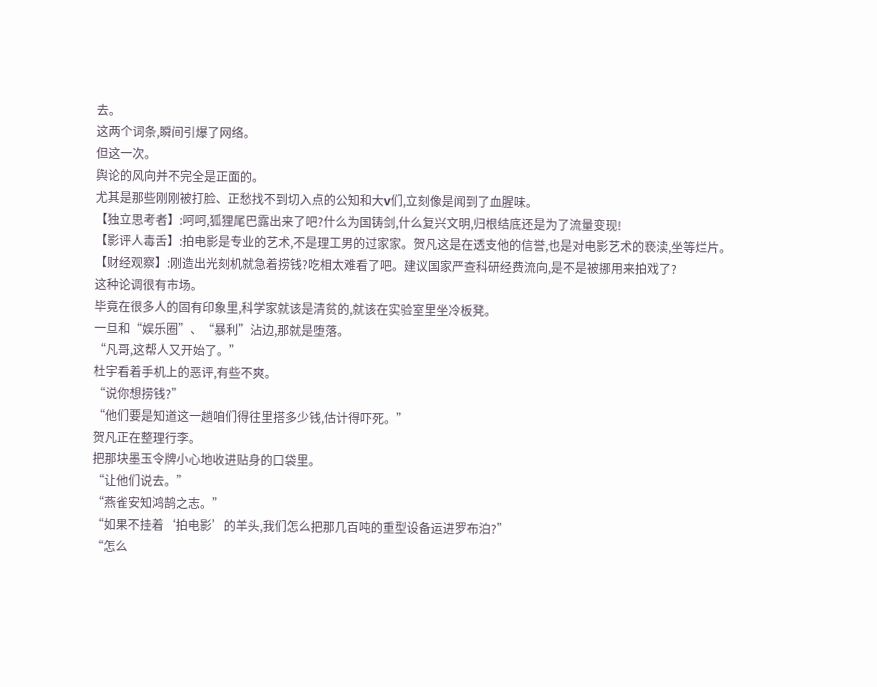去。
这两个词条,瞬间引爆了网络。
但这一次。
舆论的风向并不完全是正面的。
尤其是那些刚刚被打脸、正愁找不到切入点的公知和大v们,立刻像是闻到了血腥味。
【独立思考者】:呵呵,狐狸尾巴露出来了吧?什么为国铸剑,什么复兴文明,归根结底还是为了流量变现!
【影评人毒舌】:拍电影是专业的艺术,不是理工男的过家家。贺凡这是在透支他的信誉,也是对电影艺术的亵渎,坐等烂片。
【财经观察】:刚造出光刻机就急着捞钱?吃相太难看了吧。建议国家严查科研经费流向,是不是被挪用来拍戏了?
这种论调很有市场。
毕竟在很多人的固有印象里,科学家就该是清贫的,就该在实验室里坐冷板凳。
一旦和“娱乐圈”、“暴利”沾边,那就是堕落。
“凡哥,这帮人又开始了。”
杜宇看着手机上的恶评,有些不爽。
“说你想捞钱?”
“他们要是知道这一趟咱们得往里搭多少钱,估计得吓死。”
贺凡正在整理行李。
把那块墨玉令牌小心地收进贴身的口袋里。
“让他们说去。”
“燕雀安知鸿鹄之志。”
“如果不挂着‘拍电影’的羊头,我们怎么把那几百吨的重型设备运进罗布泊?”
“怎么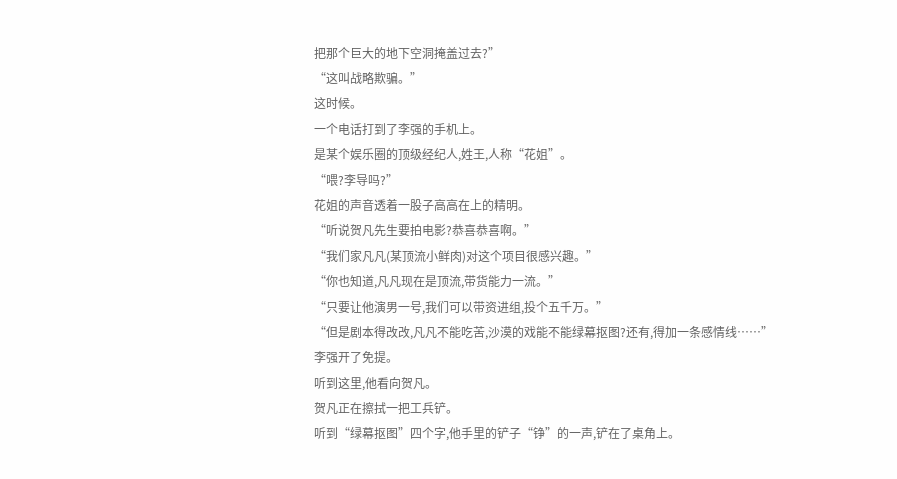把那个巨大的地下空洞掩盖过去?”
“这叫战略欺骗。”
这时候。
一个电话打到了李强的手机上。
是某个娱乐圈的顶级经纪人,姓王,人称“花姐”。
“喂?李导吗?”
花姐的声音透着一股子高高在上的精明。
“听说贺凡先生要拍电影?恭喜恭喜啊。”
“我们家凡凡(某顶流小鲜肉)对这个项目很感兴趣。”
“你也知道,凡凡现在是顶流,带货能力一流。”
“只要让他演男一号,我们可以带资进组,投个五千万。”
“但是剧本得改改,凡凡不能吃苦,沙漠的戏能不能绿幕抠图?还有,得加一条感情线……”
李强开了免提。
听到这里,他看向贺凡。
贺凡正在擦拭一把工兵铲。
听到“绿幕抠图”四个字,他手里的铲子“铮”的一声,铲在了桌角上。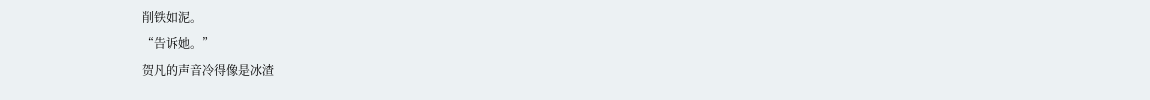削铁如泥。
“告诉她。”
贺凡的声音冷得像是冰渣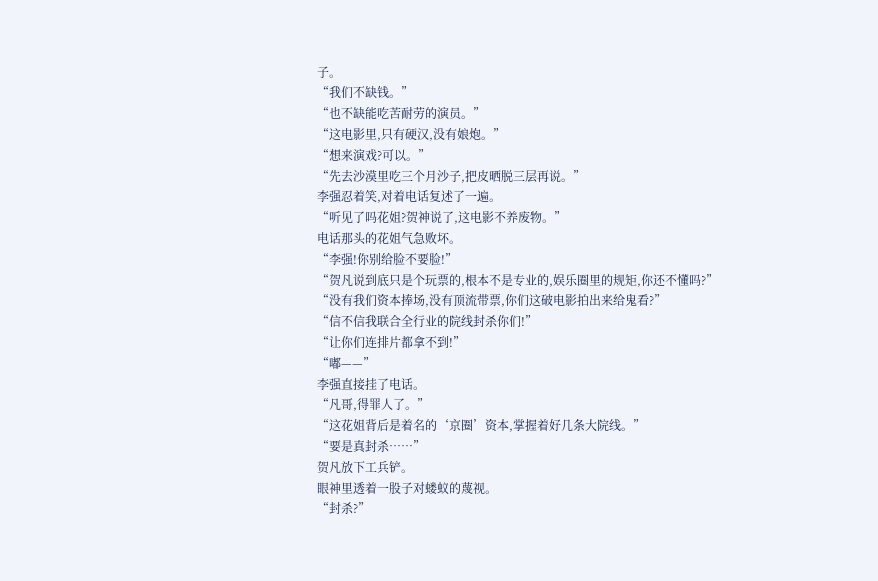子。
“我们不缺钱。”
“也不缺能吃苦耐劳的演员。”
“这电影里,只有硬汉,没有娘炮。”
“想来演戏?可以。”
“先去沙漠里吃三个月沙子,把皮晒脱三层再说。”
李强忍着笑,对着电话复述了一遍。
“听见了吗花姐?贺神说了,这电影不养废物。”
电话那头的花姐气急败坏。
“李强!你别给脸不要脸!”
“贺凡说到底只是个玩票的,根本不是专业的,娱乐圈里的规矩,你还不懂吗?”
“没有我们资本捧场,没有顶流带票,你们这破电影拍出来给鬼看?”
“信不信我联合全行业的院线封杀你们!”
“让你们连排片都拿不到!”
“嘟——”
李强直接挂了电话。
“凡哥,得罪人了。”
“这花姐背后是着名的‘京圈’资本,掌握着好几条大院线。”
“要是真封杀……”
贺凡放下工兵铲。
眼神里透着一股子对蝼蚁的蔑视。
“封杀?”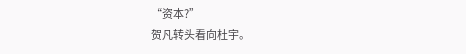“资本?”
贺凡转头看向杜宇。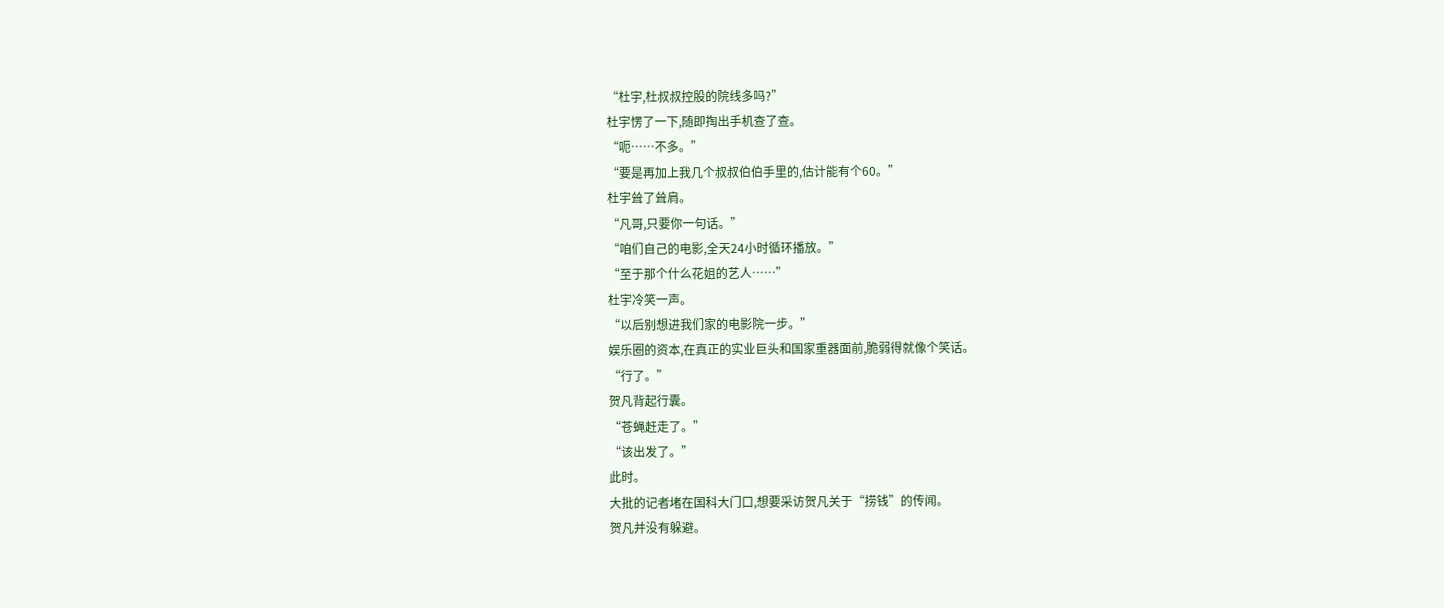“杜宇,杜叔叔控股的院线多吗?”
杜宇愣了一下,随即掏出手机查了查。
“呃……不多。”
“要是再加上我几个叔叔伯伯手里的,估计能有个60。”
杜宇耸了耸肩。
“凡哥,只要你一句话。”
“咱们自己的电影,全天24小时循环播放。”
“至于那个什么花姐的艺人……”
杜宇冷笑一声。
“以后别想进我们家的电影院一步。”
娱乐圈的资本,在真正的实业巨头和国家重器面前,脆弱得就像个笑话。
“行了。”
贺凡背起行囊。
“苍蝇赶走了。”
“该出发了。”
此时。
大批的记者堵在国科大门口,想要采访贺凡关于“捞钱”的传闻。
贺凡并没有躲避。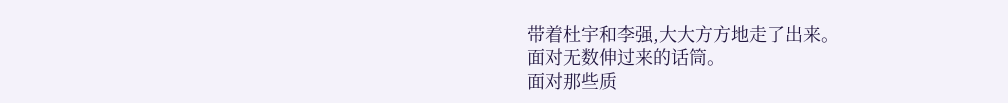带着杜宇和李强,大大方方地走了出来。
面对无数伸过来的话筒。
面对那些质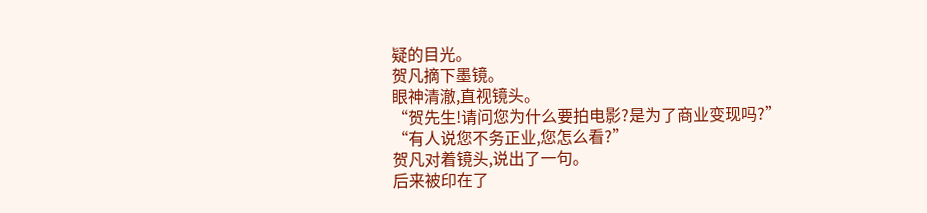疑的目光。
贺凡摘下墨镜。
眼神清澈,直视镜头。
“贺先生!请问您为什么要拍电影?是为了商业变现吗?”
“有人说您不务正业,您怎么看?”
贺凡对着镜头,说出了一句。
后来被印在了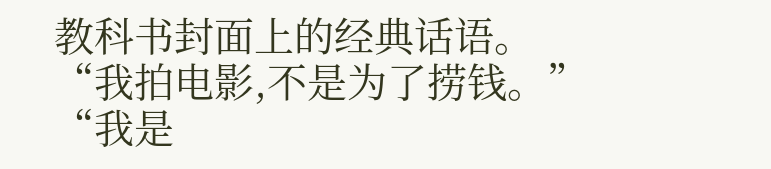教科书封面上的经典话语。
“我拍电影,不是为了捞钱。”
“我是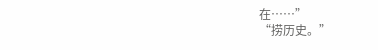在……”
“捞历史。”